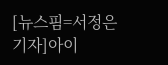[뉴스핌=서정은 기자]아이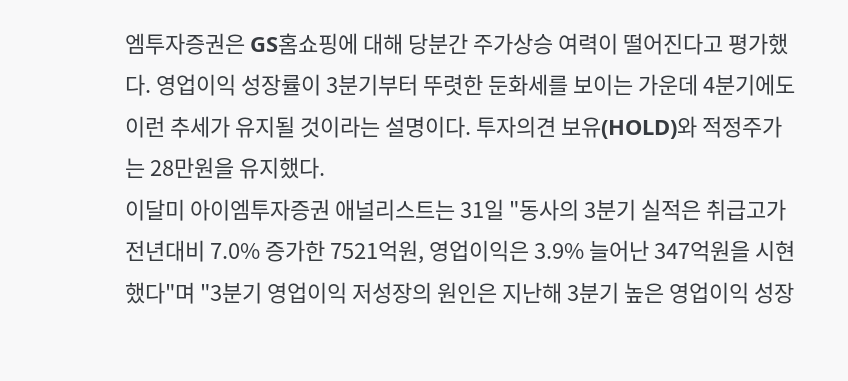엠투자증권은 GS홈쇼핑에 대해 당분간 주가상승 여력이 떨어진다고 평가했다. 영업이익 성장률이 3분기부터 뚜렷한 둔화세를 보이는 가운데 4분기에도 이런 추세가 유지될 것이라는 설명이다. 투자의견 보유(HOLD)와 적정주가는 28만원을 유지했다.
이달미 아이엠투자증권 애널리스트는 31일 "동사의 3분기 실적은 취급고가 전년대비 7.0% 증가한 7521억원, 영업이익은 3.9% 늘어난 347억원을 시현했다"며 "3분기 영업이익 저성장의 원인은 지난해 3분기 높은 영업이익 성장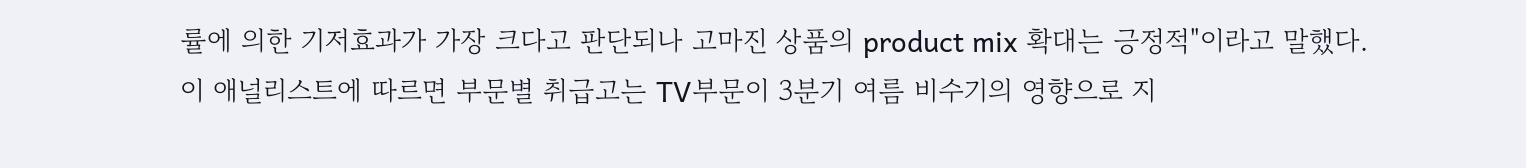률에 의한 기저효과가 가장 크다고 판단되나 고마진 상품의 product mix 확대는 긍정적"이라고 말했다.
이 애널리스트에 따르면 부문별 취급고는 TV부문이 3분기 여름 비수기의 영향으로 지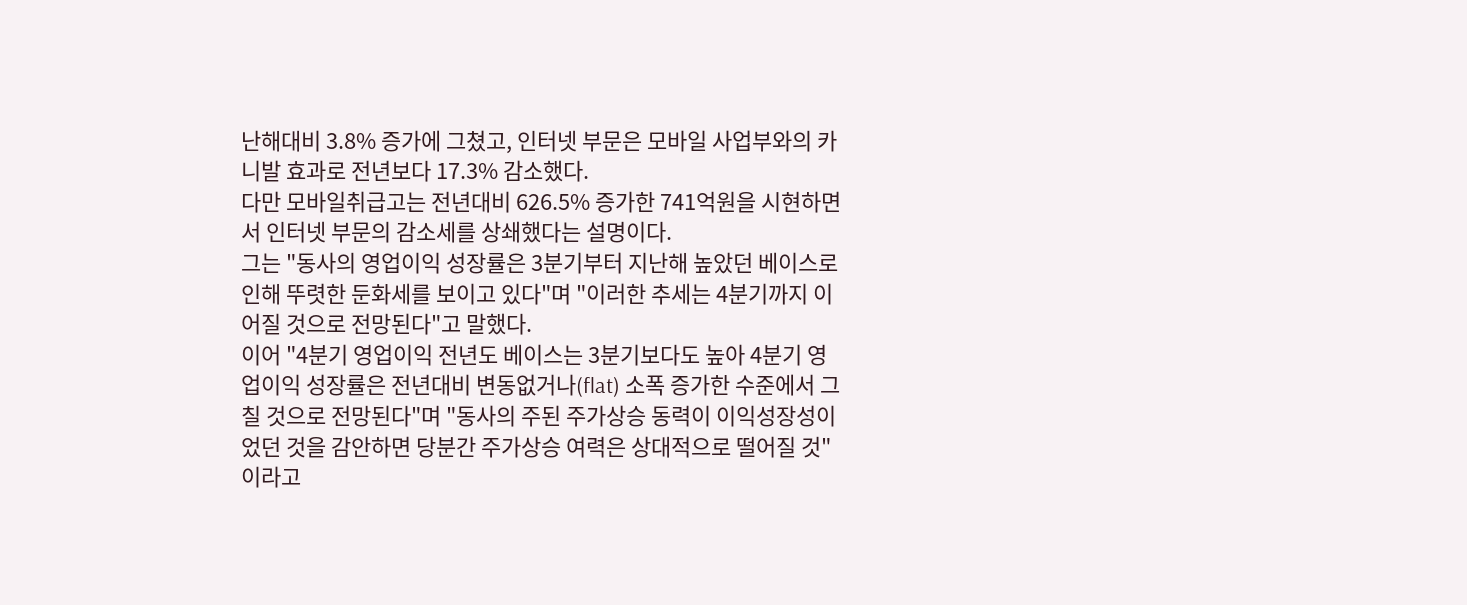난해대비 3.8% 증가에 그쳤고, 인터넷 부문은 모바일 사업부와의 카니발 효과로 전년보다 17.3% 감소했다.
다만 모바일취급고는 전년대비 626.5% 증가한 741억원을 시현하면서 인터넷 부문의 감소세를 상쇄했다는 설명이다.
그는 "동사의 영업이익 성장률은 3분기부터 지난해 높았던 베이스로 인해 뚜렷한 둔화세를 보이고 있다"며 "이러한 추세는 4분기까지 이어질 것으로 전망된다"고 말했다.
이어 "4분기 영업이익 전년도 베이스는 3분기보다도 높아 4분기 영업이익 성장률은 전년대비 변동없거나(flat) 소폭 증가한 수준에서 그칠 것으로 전망된다"며 "동사의 주된 주가상승 동력이 이익성장성이었던 것을 감안하면 당분간 주가상승 여력은 상대적으로 떨어질 것"이라고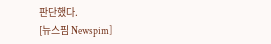판단했다.
[뉴스핌 Newspim]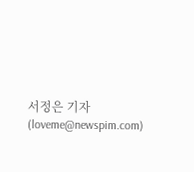서정은 기자 (loveme@newspim.com)